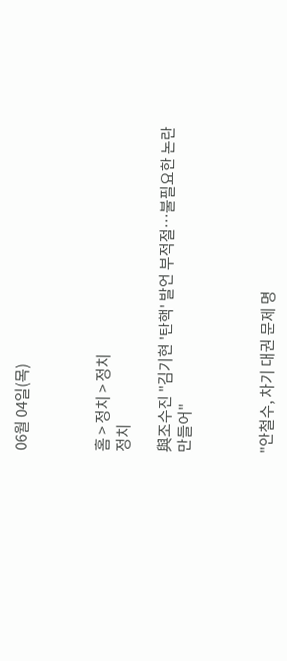06월 04일(목)



홈 > 정치 > 정치
정치

與조수진 "김기현 '탄핵' 발언 부적절…불필요한 논란 만들어"



"안철수, 차기 대권 문제 명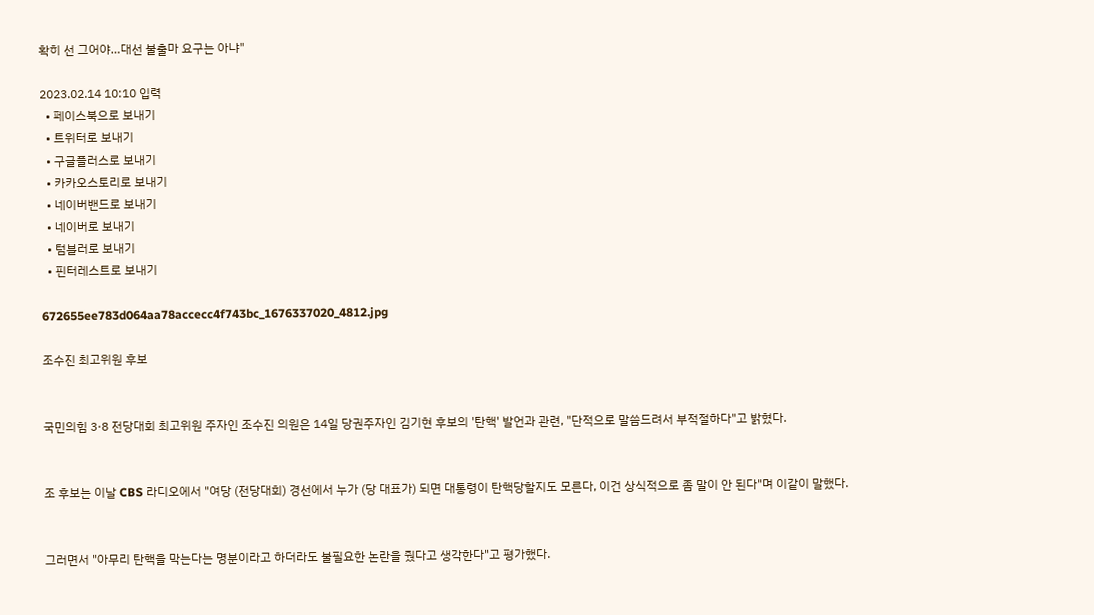확히 선 그어야…대선 불출마 요구는 아냐"

2023.02.14 10:10 입력
  • 페이스북으로 보내기
  • 트위터로 보내기
  • 구글플러스로 보내기
  • 카카오스토리로 보내기
  • 네이버밴드로 보내기
  • 네이버로 보내기
  • 텀블러로 보내기
  • 핀터레스트로 보내기

672655ee783d064aa78accecc4f743bc_1676337020_4812.jpg

조수진 최고위원 후보


국민의힘 3·8 전당대회 최고위원 주자인 조수진 의원은 14일 당권주자인 김기현 후보의 '탄핵' 발언과 관련, "단적으로 말씀드려서 부적절하다"고 밝혔다.


조 후보는 이날 CBS 라디오에서 "여당 (전당대회) 경선에서 누가 (당 대표가) 되면 대통령이 탄핵당할지도 모른다, 이건 상식적으로 좀 말이 안 된다"며 이같이 말했다.


그러면서 "아무리 탄핵을 막는다는 명분이라고 하더라도 불필요한 논란을 줬다고 생각한다"고 평가했다.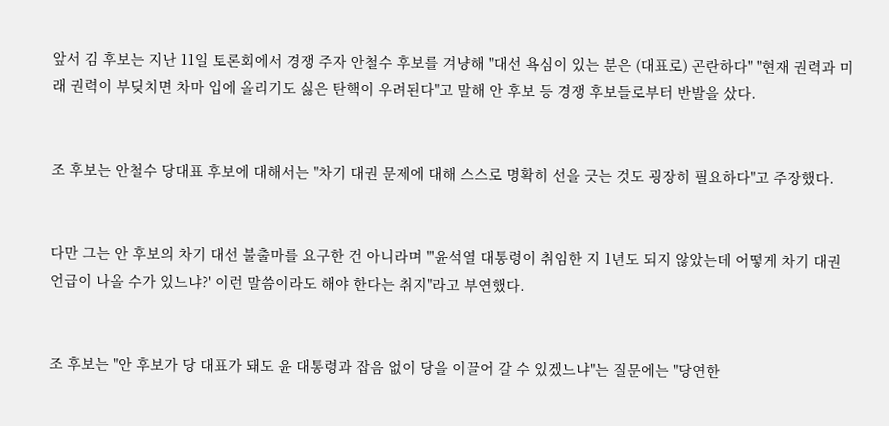앞서 김 후보는 지난 11일 토론회에서 경쟁 주자 안철수 후보를 겨냥해 "대선 욕심이 있는 분은 (대표로) 곤란하다" "현재 권력과 미래 권력이 부딪치면 차마 입에 올리기도 싫은 탄핵이 우려된다"고 말해 안 후보 등 경쟁 후보들로부터 반발을 샀다.


조 후보는 안철수 당대표 후보에 대해서는 "차기 대권 문제에 대해 스스로 명확히 선을 긋는 것도 굉장히 필요하다"고 주장했다.


다만 그는 안 후보의 차기 대선 불출마를 요구한 건 아니라며 "'윤석열 대통령이 취임한 지 1년도 되지 않았는데 어떻게 차기 대권 언급이 나올 수가 있느냐?' 이런 말씀이라도 해야 한다는 취지"라고 부연했다.


조 후보는 "안 후보가 당 대표가 돼도 윤 대통령과 잡음 없이 당을 이끌어 갈 수 있겠느냐"는 질문에는 "당연한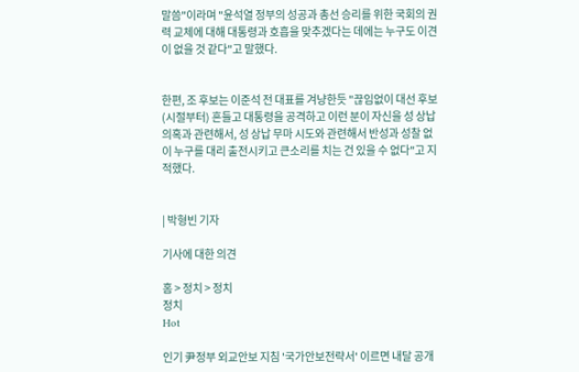말씀"이라며 "윤석열 정부의 성공과 총선 승리를 위한 국회의 권력 교체에 대해 대통령과 호흡을 맞추겠다는 데에는 누구도 이견이 없을 것 같다"고 말했다.


한편, 조 후보는 이준석 전 대표를 겨냥한듯 "끊임없이 대선 후보(시절부터) 흔들고 대통령을 공격하고 이런 분이 자신을 성 상납 의혹과 관련해서, 성 상납 무마 시도와 관련해서 반성과 성찰 없이 누구를 대리 출전시키고 큰소리를 치는 건 있을 수 없다"고 지적했다.


| 박형빈 기자

기사에 대한 의견

홈 > 정치 > 정치
정치
Hot

인기 尹정부 외교안보 지침 '국가안보전략서' 이르면 내달 공개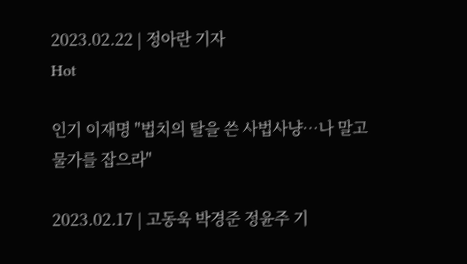2023.02.22 | 정아란 기자
Hot

인기 이재명 "법치의 탈을 쓴 사법사냥…나 말고 물가를 잡으라"

2023.02.17 | 고동욱 박경준 정윤주 기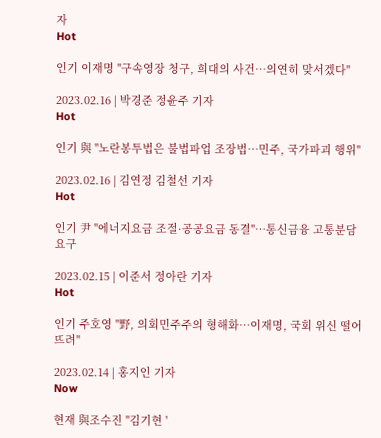자
Hot

인기 이재명 "구속영장 청구, 희대의 사건…의연히 맞서겠다"

2023.02.16 | 박경준 정윤주 기자
Hot

인기 與 "노란봉투법은 불법파업 조장법…민주, 국가파괴 행위"

2023.02.16 | 김연정 김철선 기자
Hot

인기 尹 "에너지요금 조절·공공요금 동결"…통신금융 고통분담 요구

2023.02.15 | 이준서 정아란 기자
Hot

인기 주호영 "野, 의회민주주의 형해화…이재명, 국회 위신 떨어뜨려"

2023.02.14 | 홍지인 기자
Now

현재 與조수진 "김기현 '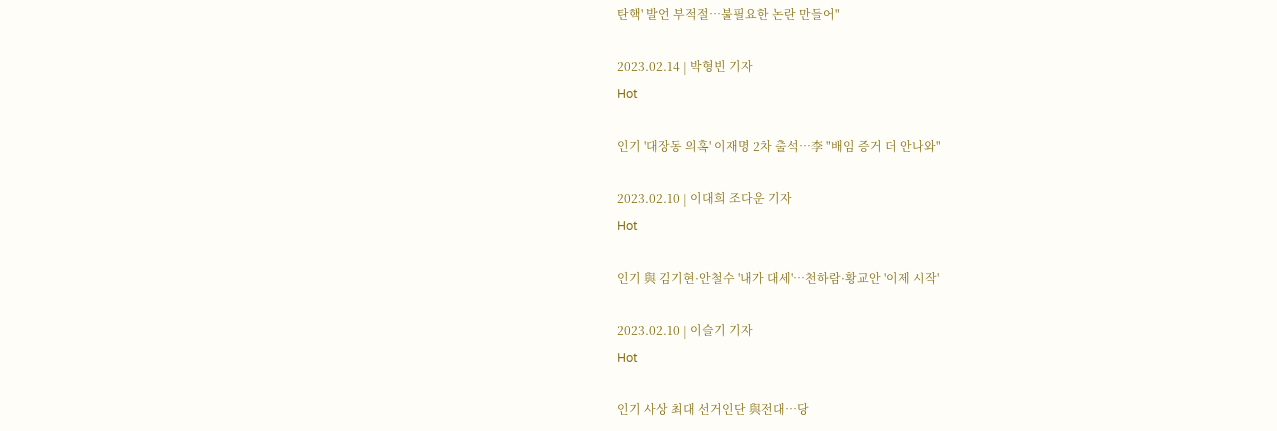탄핵' 발언 부적절…불필요한 논란 만들어"

2023.02.14 | 박형빈 기자
Hot

인기 '대장동 의혹' 이재명 2차 출석…李 "배임 증거 더 안나와"

2023.02.10 | 이대희 조다운 기자
Hot

인기 與 김기현·안철수 '내가 대세'…천하람·황교안 '이제 시작'

2023.02.10 | 이슬기 기자
Hot

인기 사상 최대 선거인단 與전대…당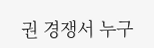권 경쟁서 누구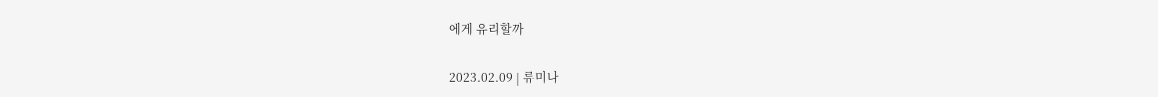에게 유리할까

2023.02.09 | 류미나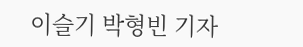이슬기 박형빈 기자